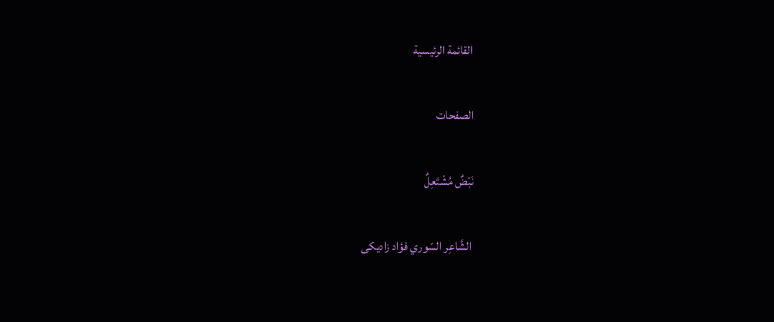القائمة الرئيسية

الصفحات

نَبْضٌ مُشْتَعِلٌ

 الشَّاعِر السّوري فؤاد زاديكى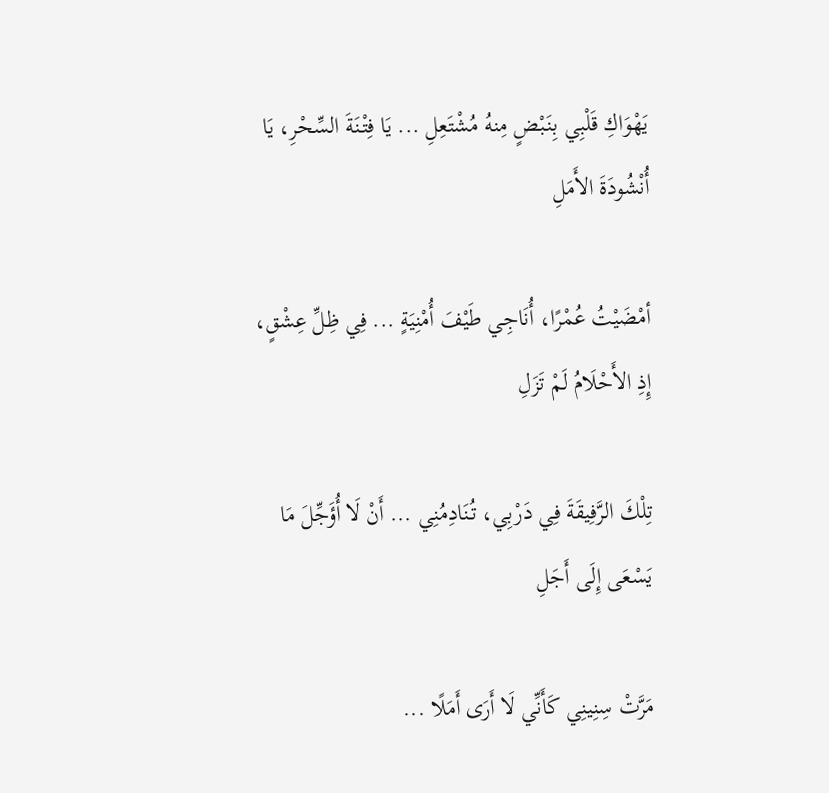يَهْوَاكِ قَلْبِي بِنَبْضٍ مِنهُ مُشْتَعِلِ ... يَا فِتْنَةَ السِّحْرِ، يَا أُنْشُودَةَ الأَمَلِ

أمْضَيْتُ عُمْرًا، أُنَاجِي طَيْفَ أُمْنِيَةٍ ... فِي ظِلِّ عِشْقٍ، إِذِ الأَحْلَامُ لَمْ تَزَلِ

تِلْكَ الرَّفِيقَةَ فِي دَرْبِي، تُنَادِمُنِي ... أَنْ لَا أُؤَجِّلَ مَا يَسْعَى إِلَى أَجَلِ

مَرَّتْ سِنِينِي كَأَنِّي لَا أَرَى أَمَلًا ...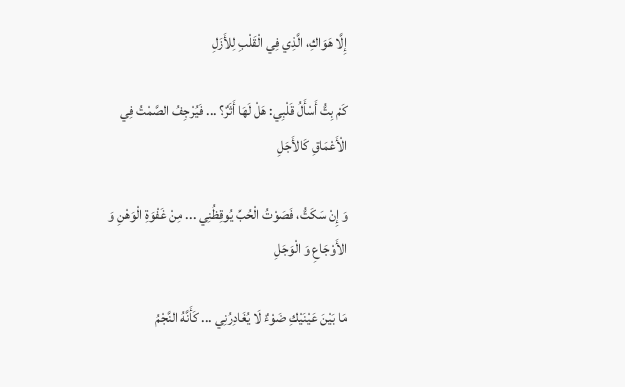إِلَّا هَوَاكِ، الَّذِي فِي الْقَلْبِ لِلأَزَلِ

كَمْ بِتُّ أَسْأَلُ قَلْبِي: هَلْ لَهَا أَثَرٌ؟ ... فَيُرْجِفُ الصَّمْتُ فِي الْأَعْمَاقِ كَالأَجَلِ

وَ إِنْ سَكَتُّ، فَصَوْتُ الْحُبِّ يُوقِظُنِي ... مِنْ غَفْوَةِ الْوَهْنِ وَ الأَوْجَاعِ وَ الْوَجَلِ

مَا بَيْنَ عَيْنَيْكِ ضَوْءٌ لَا يُغَادِرُنِي ... كَأَنَّهُ النَّجْمُ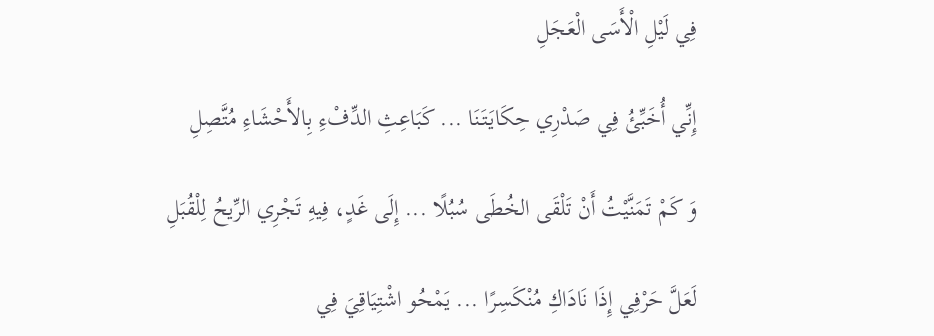فِي لَيْلِ الْأَسَى الْعَجَلِ

إِنِّي أُخَبِّئُ فِي صَدْرِي حِكَايَتَنَا ... كَبَاعِثِ الدِّفْءِ بِالأَحْشَاءِ مُتَّصِلِ

وَ كَمْ تَمَنَّيْتُ أَنْ تَلْقَى الخُطَى سُبُلًا ... إِلَى غَدٍ، فِيهِ تَجْرِي الرِّيحُ لِلْقُبَلِ

لَعَلَّ حَرْفِي إِذَا نَادَاكِ مُنْكَسِرًا ... يَمْحُو اشْتِيَاقِيَ فِي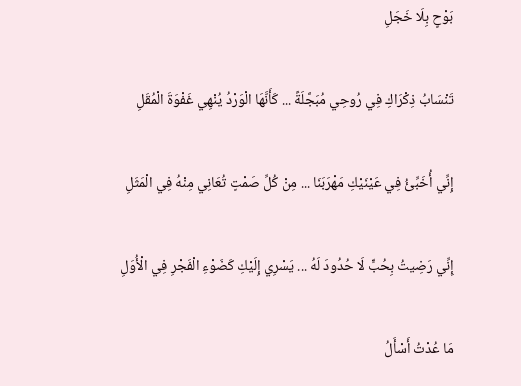بَوْحٍ بِلَا خَجَلِ

تَنْسَابُ ذِكْرَاكِ فِي رُوحِي مُبَجَّلَةً ... كَأَنَّهَا الْوَرْدُ يُنْهِي غَفْوَةَ الْمُقَلِ

إِنِّي أُخَبِّئُ فِي عَيْنَيْكِ مَهْرَبَنَا ... مِنْ كُلِّ صَمْتٍ تُعَانِي مِنْهُ فِي الْمَثَلِ

إِنِّي رَضِيتُ بِحُبٍّ لَا حُدُودَ لَهُ ... يَسْرِي إِلَيْكِ كَضَوْءِ الْفَجْرِ فِي الْأُوَلِ

مَا عُدْتُ أَسْأَلُ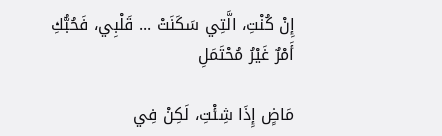إِنْ كُنْتِ، الَّتِي سَكَنَتْ ... قَلْبِي، فَحُبُّكِ أَمْرٌ غَيْرُ مُحْتَمَلِ

مَاضٍ إِذَا شِئْتِ، لَكِنْ فِي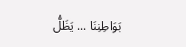بَوَاطِنِنَا ... يَظَلُّ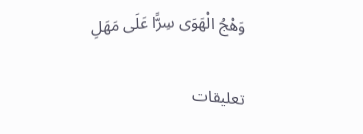وَهْجُ الْهَوَى سِرًّا عَلَى مَهَلِ

تعليقات